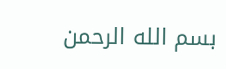بسم الله الرحمن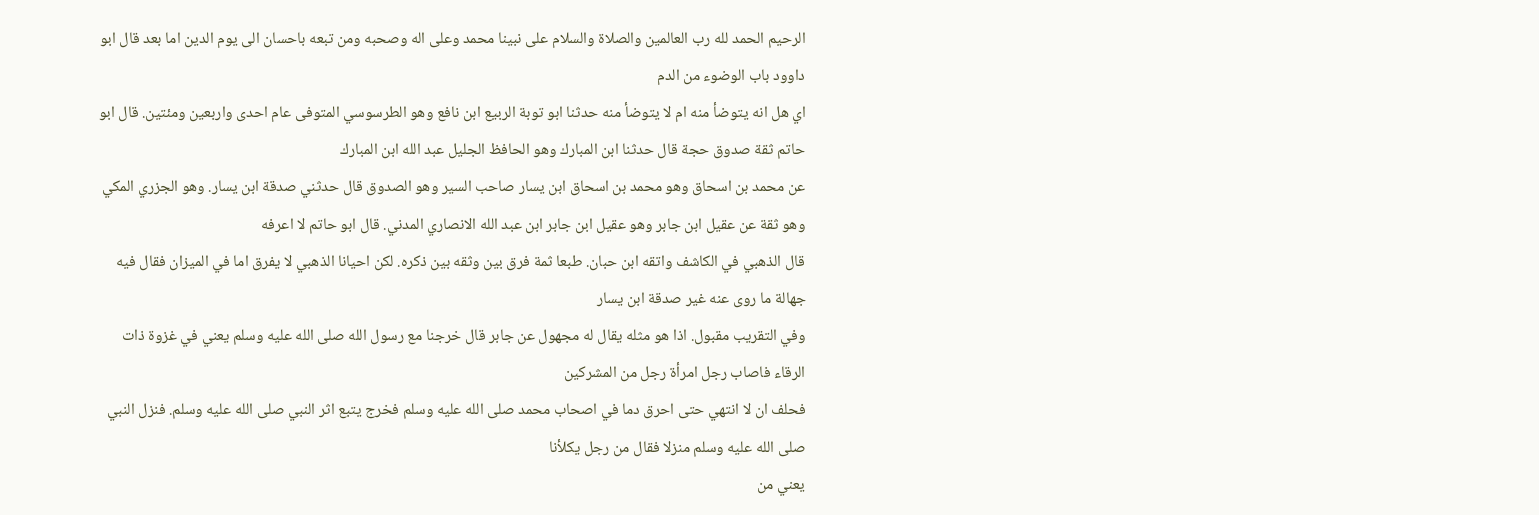الرحيم الحمد لله رب العالمين والصلاة والسلام على نبينا محمد وعلى اله وصحبه ومن تبعه باحسان الى يوم الدين اما بعد قال ابو داوود باب الوضوء من الدم
اي هل انه يتوضأ منه ام لا يتوضأ منه حدثنا ابو توبة الربيع ابن نافع وهو الطرسوسي المتوفى عام احدى واربعين ومئتين. قال ابو حاتم ثقة صدوق حجة قال حدثنا ابن المبارك وهو الحافظ الجليل عبد الله ابن المبارك
عن محمد بن اسحاق وهو محمد بن اسحاق ابن يسار صاحب السير وهو الصدوق قال حدثني صدقة ابن يسار. وهو الجزري المكي وهو ثقة عن عقيل ابن جابر وهو عقيل ابن جابر ابن عبد الله الانصاري المدني. قال ابو حاتم لا اعرفه
قال الذهبي في الكاشف واتقه ابن حبان. طبعا ثمة فرق بين وثقه بين ذكره. لكن احيانا الذهبي لا يفرق اما في الميزان فقال فيه جهالة ما روى عنه غير صدقة ابن يسار
وفي التقريب مقبول. اذا هو مثله يقال له مجهول عن جابر قال خرجنا مع رسول الله صلى الله عليه وسلم يعني في غزوة ذات الرقاء فاصاب رجل امرأة رجل من المشركين
فحلف ان لا انتهي حتى احرق دما في اصحاب محمد صلى الله عليه وسلم فخرج يتبع اثر النبي صلى الله عليه وسلم. فنزل النبي صلى الله عليه وسلم منزلا فقال من رجل يكلأنا
يعني من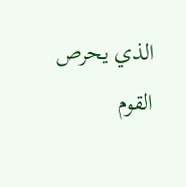الذي يحرص القوم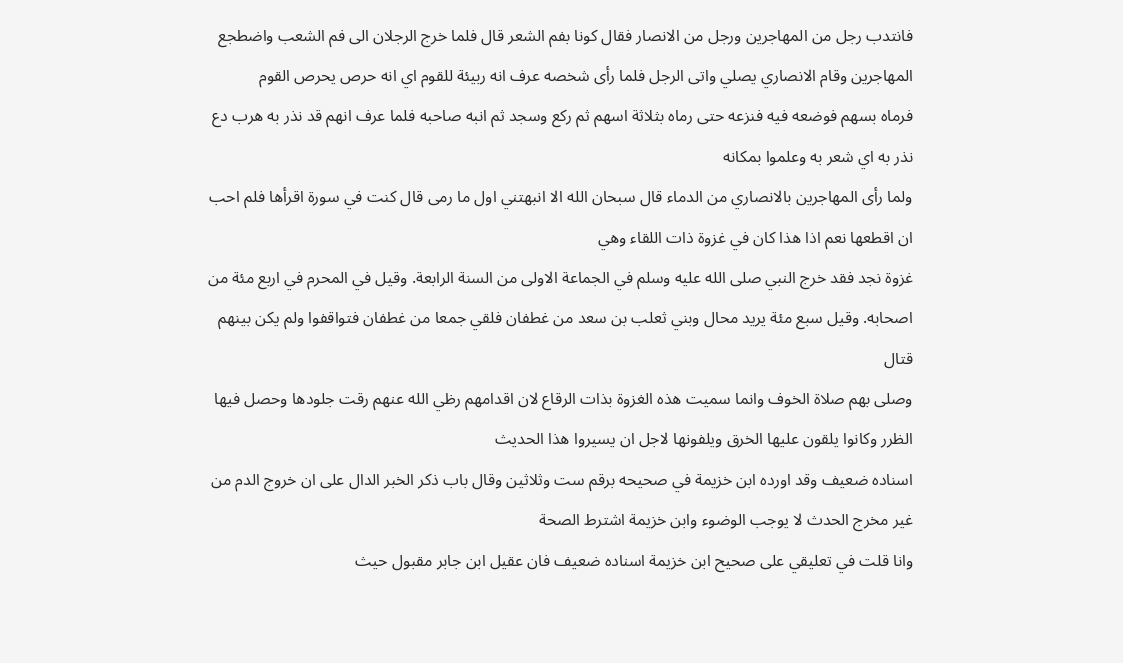فانتدب رجل من المهاجرين ورجل من الانصار فقال كونا بفم الشعر قال فلما خرج الرجلان الى فم الشعب واضطجع المهاجرين وقام الانصاري يصلي واتى الرجل فلما رأى شخصه عرف انه ربيئة للقوم اي انه حرص يحرص القوم
فرماه بسهم فوضعه فيه فنزعه حتى رماه بثلاثة اسهم ثم ركع وسجد ثم انبه صاحبه فلما عرف انهم قد نذر به هرب دع نذر به اي شعر به وعلموا بمكانه
ولما رأى المهاجرين بالانصاري من الدماء قال سبحان الله الا انبهتني اول ما رمى قال كنت في سورة اقرأها فلم احب ان اقطعها نعم اذا هذا كان في غزوة ذات اللقاء وهي
غزوة نجد فقد خرج النبي صلى الله عليه وسلم في الجماعة الاولى من السنة الرابعة. وقيل في المحرم في اربع مئة من اصحابه. وقيل سبع مئة يريد محال وبني ثعلب بن سعد من غطفان فلقي جمعا من غطفان فتواقفوا ولم يكن بينهم قتال
وصلى بهم صلاة الخوف وانما سميت هذه الغزوة بذات الرقاع لان اقدامهم رظي الله عنهم رقت جلودها وحصل فيها الظرر وكانوا يلقون عليها الخرق ويلفونها لاجل ان يسيروا هذا الحديث
اسناده ضعيف وقد اورده ابن خزيمة في صحيحه برقم ست وثلاثين وقال باب ذكر الخبر الدال على ان خروج الدم من غير مخرج الحدث لا يوجب الوضوء وابن خزيمة اشترط الصحة
وانا قلت في تعليقي على صحيح ابن خزيمة اسناده ضعيف فان عقيل ابن جابر مقبول حيث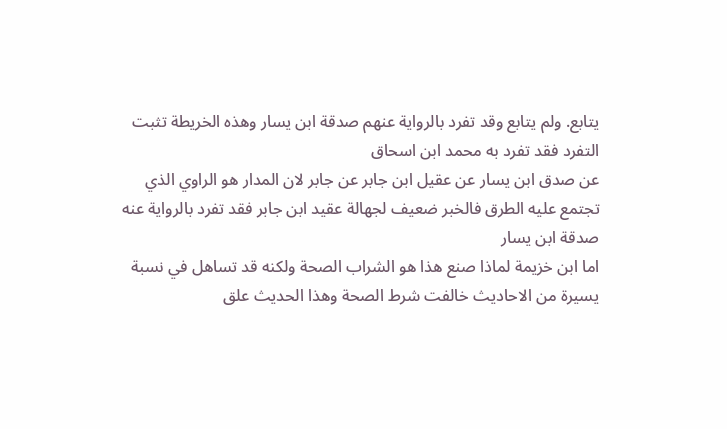يتابع. ولم يتابع وقد تفرد بالرواية عنهم صدقة ابن يسار وهذه الخريطة تثبت التفرد فقد تفرد به محمد ابن اسحاق
عن صدق ابن يسار عن عقيل ابن جابر عن جابر لان المدار هو الراوي الذي تجتمع عليه الطرق فالخبر ضعيف لجهالة عقيد ابن جابر فقد تفرد بالرواية عنه صدقة ابن يسار
اما ابن خزيمة لماذا صنع هذا هو الشراب الصحة ولكنه قد تساهل في نسبة يسيرة من الاحاديث خالفت شرط الصحة وهذا الحديث علق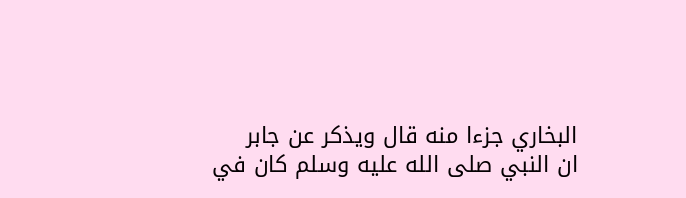البخاري جزءا منه قال ويذكر عن جابر
ان النبي صلى الله عليه وسلم كان في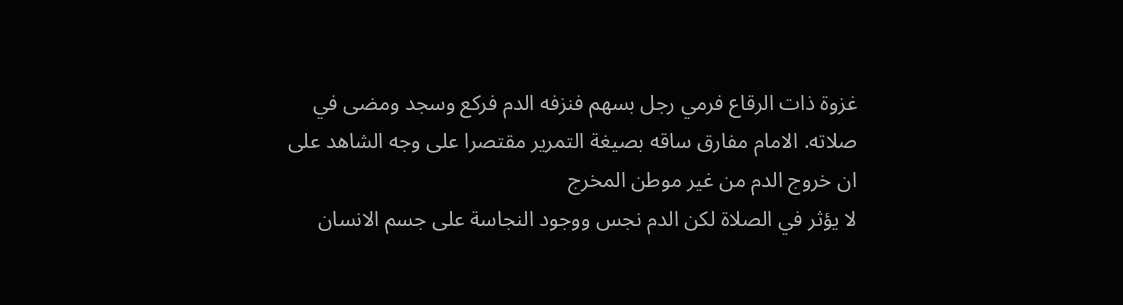غزوة ذات الرقاع فرمي رجل بسهم فنزفه الدم فركع وسجد ومضى في صلاته. الامام مفارق ساقه بصيغة التمرير مقتصرا على وجه الشاهد على ان خروج الدم من غير موطن المخرج
لا يؤثر في الصلاة لكن الدم نجس ووجود النجاسة على جسم الانسان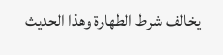يخالف شرط الطهارة وهذا الحديث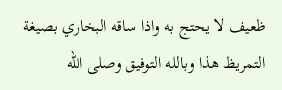ظعيف لا يحتج به واذا ساقه البخاري بصيغة التمريظ هذا وبالله التوفيق وصلى الله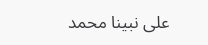على نبينا محمد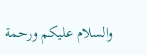والسلام عليكم ورحمة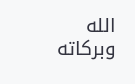الله وبركاته